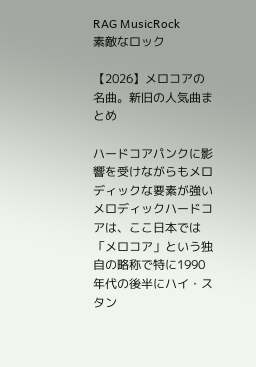RAG MusicRock
素敵なロック

【2026】メロコアの名曲。新旧の人気曲まとめ

ハードコアパンクに影響を受けながらもメロディックな要素が強いメロディックハードコアは、ここ日本では「メロコア」という独自の略称で特に1990年代の後半にハイ・スタン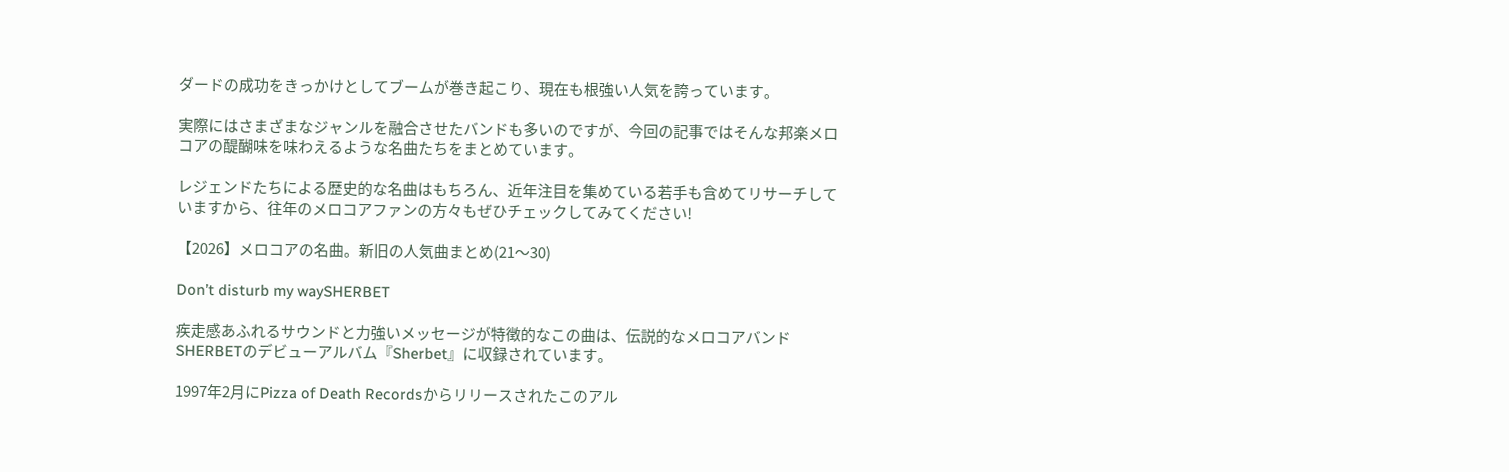ダードの成功をきっかけとしてブームが巻き起こり、現在も根強い人気を誇っています。

実際にはさまざまなジャンルを融合させたバンドも多いのですが、今回の記事ではそんな邦楽メロコアの醍醐味を味わえるような名曲たちをまとめています。

レジェンドたちによる歴史的な名曲はもちろん、近年注目を集めている若手も含めてリサーチしていますから、往年のメロコアファンの方々もぜひチェックしてみてください!

【2026】メロコアの名曲。新旧の人気曲まとめ(21〜30)

Don’t disturb my waySHERBET

疾走感あふれるサウンドと力強いメッセージが特徴的なこの曲は、伝説的なメロコアバンドSHERBETのデビューアルバム『Sherbet』に収録されています。

1997年2月にPizza of Death Recordsからリリースされたこのアル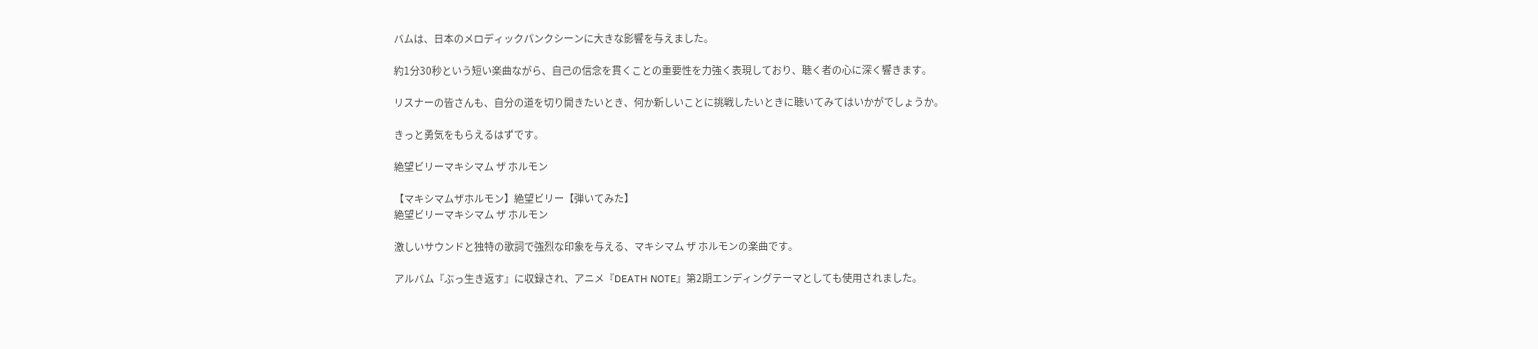バムは、日本のメロディックパンクシーンに大きな影響を与えました。

約1分30秒という短い楽曲ながら、自己の信念を貫くことの重要性を力強く表現しており、聴く者の心に深く響きます。

リスナーの皆さんも、自分の道を切り開きたいとき、何か新しいことに挑戦したいときに聴いてみてはいかがでしょうか。

きっと勇気をもらえるはずです。

絶望ビリーマキシマム ザ ホルモン

【マキシマムザホルモン】絶望ビリー【弾いてみた】
絶望ビリーマキシマム ザ ホルモン

激しいサウンドと独特の歌詞で強烈な印象を与える、マキシマム ザ ホルモンの楽曲です。

アルバム『ぶっ生き返す』に収録され、アニメ『DEATH NOTE』第2期エンディングテーマとしても使用されました。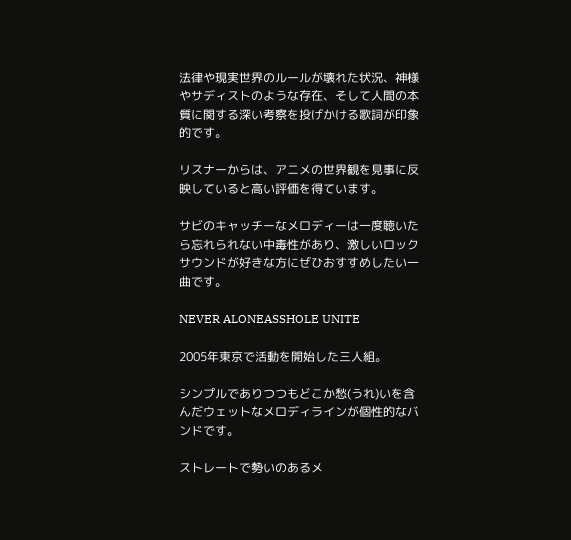法律や現実世界のルールが壊れた状況、神様やサディストのような存在、そして人間の本質に関する深い考察を投げかける歌詞が印象的です。

リスナーからは、アニメの世界観を見事に反映していると高い評価を得ています。

サビのキャッチーなメロディーは一度聴いたら忘れられない中毒性があり、激しいロックサウンドが好きな方にぜひおすすめしたい一曲です。

NEVER ALONEASSHOLE UNITE

2005年東京で活動を開始した三人組。

シンプルでありつつもどこか愁(うれ)いを含んだウェットなメロディラインが個性的なバンドです。

ストレートで勢いのあるメ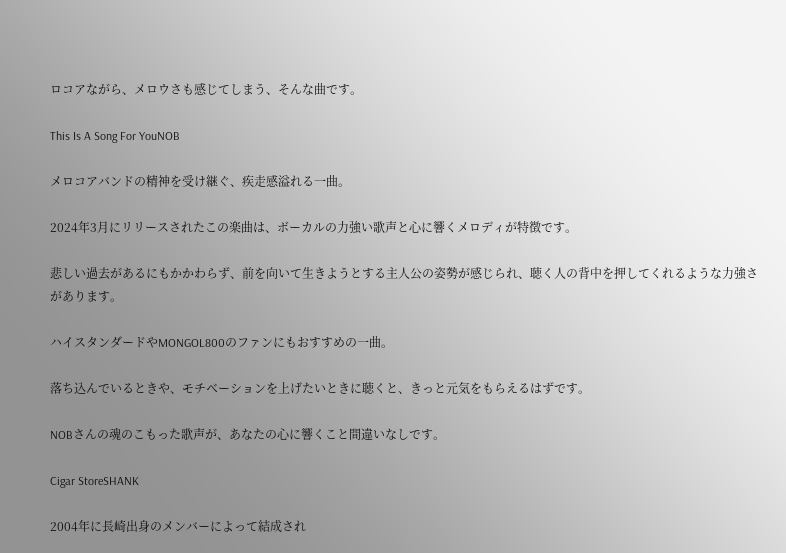ロコアながら、メロウさも感じてしまう、そんな曲です。

This Is A Song For YouNOB

メロコアバンドの精神を受け継ぐ、疾走感溢れる一曲。

2024年3月にリリースされたこの楽曲は、ボーカルの力強い歌声と心に響くメロディが特徴です。

悲しい過去があるにもかかわらず、前を向いて生きようとする主人公の姿勢が感じられ、聴く人の背中を押してくれるような力強さがあります。

ハイスタンダードやMONGOL800のファンにもおすすめの一曲。

落ち込んでいるときや、モチベーションを上げたいときに聴くと、きっと元気をもらえるはずです。

NOBさんの魂のこもった歌声が、あなたの心に響くこと間違いなしです。

Cigar StoreSHANK

2004年に長崎出身のメンバーによって結成され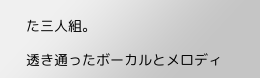た三人組。

透き通ったボーカルとメロディ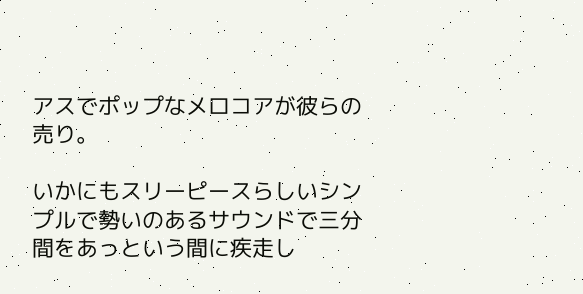アスでポップなメロコアが彼らの売り。

いかにもスリーピースらしいシンプルで勢いのあるサウンドで三分間をあっという間に疾走し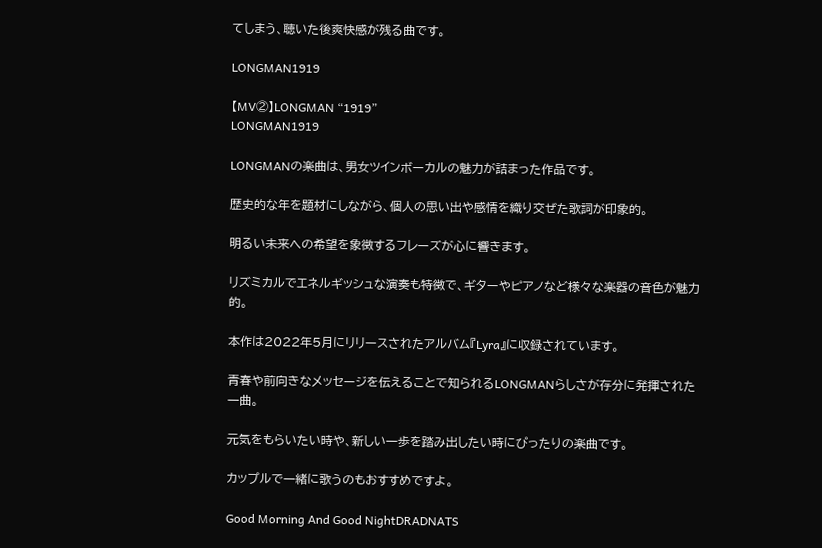てしまう、聴いた後爽快感が残る曲です。

LONGMAN1919

【MV②】LONGMAN “1919”
LONGMAN1919

LONGMANの楽曲は、男女ツインボーカルの魅力が詰まった作品です。

歴史的な年を題材にしながら、個人の思い出や感情を織り交ぜた歌詞が印象的。

明るい未来への希望を象徴するフレーズが心に響きます。

リズミカルでエネルギッシュな演奏も特徴で、ギターやピアノなど様々な楽器の音色が魅力的。

本作は2022年5月にリリースされたアルバム『Lyra』に収録されています。

青春や前向きなメッセージを伝えることで知られるLONGMANらしさが存分に発揮された一曲。

元気をもらいたい時や、新しい一歩を踏み出したい時にぴったりの楽曲です。

カップルで一緒に歌うのもおすすめですよ。

Good Morning And Good NightDRADNATS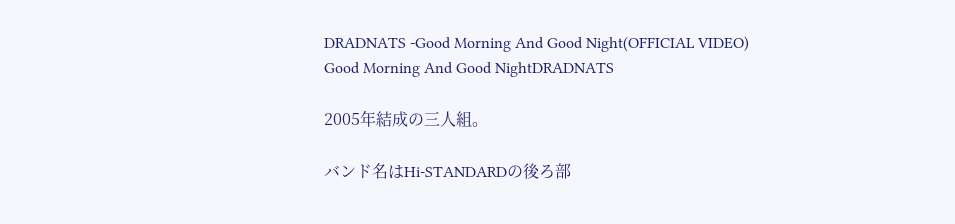DRADNATS -Good Morning And Good Night(OFFICIAL VIDEO)
Good Morning And Good NightDRADNATS

2005年結成の三人組。

バンド名はHi-STANDARDの後ろ部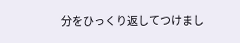分をひっくり返してつけまし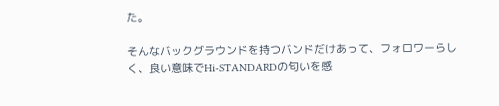た。

そんなバックグラウンドを持つバンドだけあって、フォロワーらしく、良い意味でHi-STANDARDの匂いを感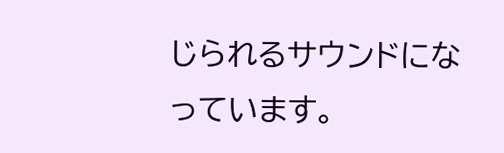じられるサウンドになっています。